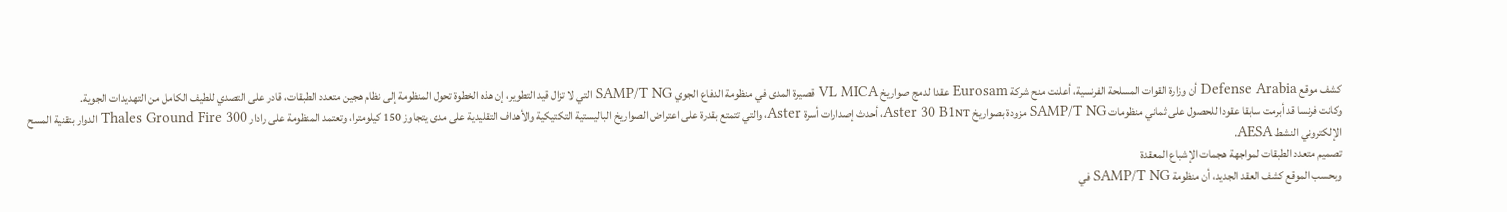كشف موقع Defense Arabia أن وزارة القوات المسلحة الفرنسية، أعلنت منح شركة Eurosam عقدا لدمج صواريخ VL MICA قصيرة المدى في منظومة الدفاع الجوي SAMP/T NG التي لا تزال قيد التطوير، إن هذه الخطوة تحول المنظومة إلى نظام هجين متعدد الطبقات، قادر على التصدي للطيف الكامل من التهديدات الجوية.
وكانت فرنسا قد أبرمت سابقا عقودا للحصول على ثماني منظومات SAMP/T NG مزودة بصواريخ Aster 30 B1NT، أحدث إصدارات أسرة Aster، والتي تتمتع بقدرة على اعتراض الصواريخ الباليستية التكتيكية والأهداف التقليدية على مدى يتجاوز 150 كيلومترا، وتعتمد المنظومة على رادار Thales Ground Fire 300 الدوار بتقنية المسح الإلكتروني النشط AESA.
تصميم متعدد الطبقات لمواجهة هجمات الإشباع المعقدة
وبحسب الموقع كشف العقد الجديد، أن منظومة SAMP/T NG في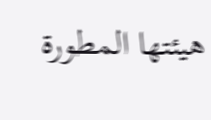هيئتها المطورة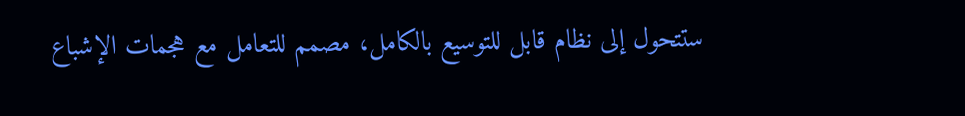ستتحول إلى نظام قابل للتوسيع بالكامل، مصمم للتعامل مع هجمات الإشباع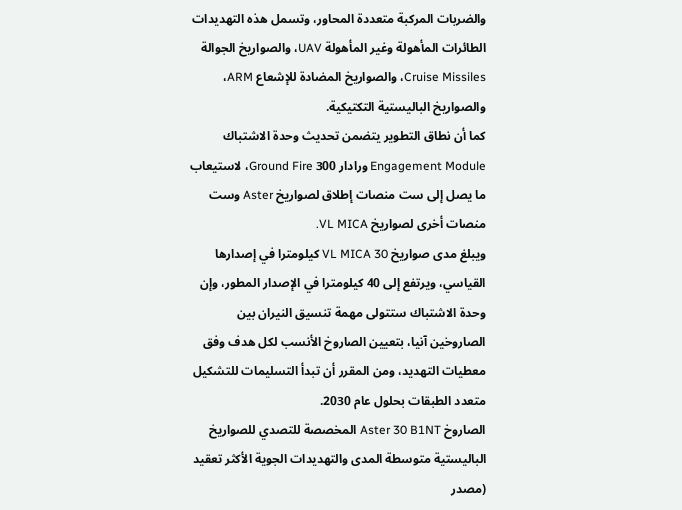والضربات المركبة متعددة المحاور، وتسمل هذه التهديدات الطائرات المأهولة وغير المأهولة UAV، والصواريخ الجوالة Cruise Missiles، والصواريخ المضادة للإشعاع ARM، والصواريخ الباليستية التكتيكية.
كما أن نطاق التطوير يتضمن تحديث وحدة الاشتباك Engagement Module ورادار Ground Fire 300، لاستيعاب ما يصل إلى ست منصات إطلاق لصواريخ Aster وست منصات أخرى لصواريخ VL MICA.
ويبلغ مدى صواريخ VL MICA 30 كيلومترا في إصدارها القياسي، ويرتفع إلى 40 كيلومترا في الإصدار المطور، وإن وحدة الاشتباك ستتولى مهمة تنسيق النيران بين الصاروخين آنيا، بتعيين الصاروخ الأنسب لكل هدف وفق معطيات التهديد، ومن المقرر أن تبدأ التسليمات للتشكيل متعدد الطبقات بحلول عام 2030.
الصاروخ Aster 30 B1NT المخصصة للتصدي للصواريخ الباليستية متوسطة المدى والتهديدات الجوية الأكثر تعقيد (مصدر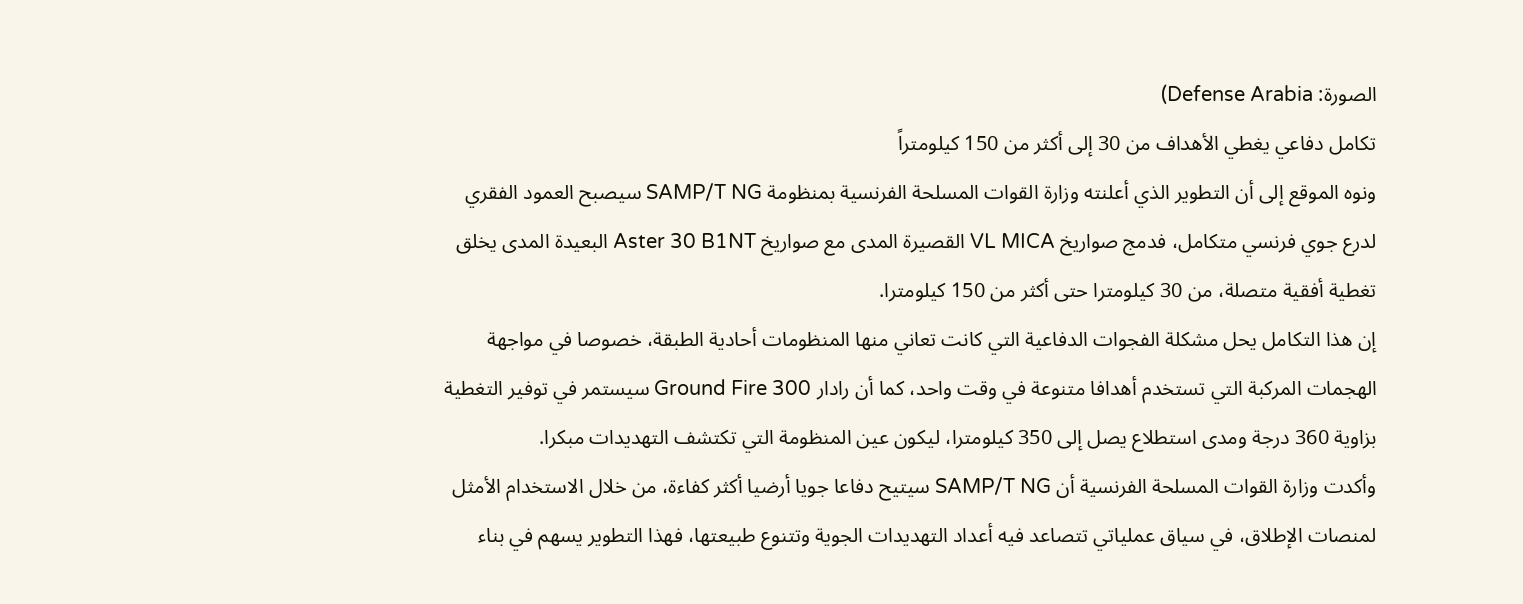الصورة: Defense Arabia)
تكامل دفاعي يغطي الأهداف من 30 إلى أكثر من 150 كيلومتراً
ونوه الموقع إلى أن التطوير الذي أعلنته وزارة القوات المسلحة الفرنسية بمنظومة SAMP/T NG سيصبح العمود الفقري لدرع جوي فرنسي متكامل، فدمج صواريخ VL MICA القصيرة المدى مع صواريخ Aster 30 B1NT البعيدة المدى يخلق تغطية أفقية متصلة، من 30 كيلومترا حتى أكثر من 150 كيلومترا.
إن هذا التكامل يحل مشكلة الفجوات الدفاعية التي كانت تعاني منها المنظومات أحادية الطبقة، خصوصا في مواجهة الهجمات المركبة التي تستخدم أهدافا متنوعة في وقت واحد، كما أن رادار Ground Fire 300 سيستمر في توفير التغطية بزاوية 360 درجة ومدى استطلاع يصل إلى 350 كيلومترا، ليكون عين المنظومة التي تكتشف التهديدات مبكرا.
وأكدت وزارة القوات المسلحة الفرنسية أن SAMP/T NG سيتيح دفاعا جويا أرضيا أكثر كفاءة، من خلال الاستخدام الأمثل لمنصات الإطلاق، في سياق عملياتي تتصاعد فيه أعداد التهديدات الجوية وتتنوع طبيعتها، فهذا التطوير يسهم في بناء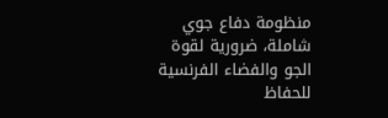منظومة دفاع جوي شاملة، ضرورية لقوة الجو والفضاء الفرنسية للحفاظ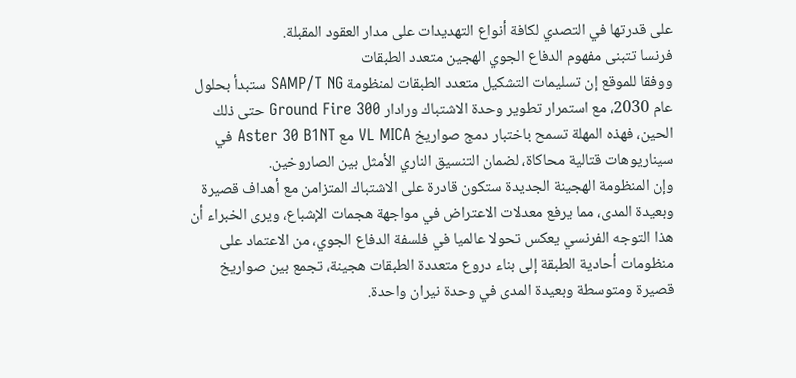على قدرتها في التصدي لكافة أنواع التهديدات على مدار العقود المقبلة.
فرنسا تتبنى مفهوم الدفاع الجوي الهجين متعدد الطبقات
ووفقا للموقع إن تسليمات التشكيل متعدد الطبقات لمنظومة SAMP/T NG ستبدأ بحلول عام 2030، مع استمرار تطوير وحدة الاشتباك ورادار Ground Fire 300 حتى ذلك الحين، فهذه المهلة تسمح باختبار دمج صواريخ VL MICA مع Aster 30 B1NT في سيناريوهات قتالية محاكاة، لضمان التنسيق الناري الأمثل بين الصاروخين.
وإن المنظومة الهجينة الجديدة ستكون قادرة على الاشتباك المتزامن مع أهداف قصيرة وبعيدة المدى، مما يرفع معدلات الاعتراض في مواجهة هجمات الإشباع، ويرى الخبراء أن هذا التوجه الفرنسي يعكس تحولا عالميا في فلسفة الدفاع الجوي، من الاعتماد على منظومات أحادية الطبقة إلى بناء دروع متعددة الطبقات هجينة، تجمع بين صواريخ قصيرة ومتوسطة وبعيدة المدى في وحدة نيران واحدة.